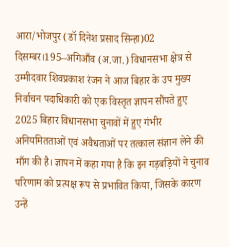आरा/भोजपुर (डॉ दिनेश प्रसाद सिन्हा)02 दिसम्बर।195–अगिआँव (अ.जा.) विधानसभा क्षेत्र से उम्मीदवार शिवप्रकाश रंजन ने आज बिहार के उप मुख्य निर्वाचन पदाधिकारी को एक विस्तृत ज्ञापन सौंपते हुए 2025 बिहार विधानसभा चुनावों में हुए गंभीर अनियमितताओं एवं अवैधताओं पर तत्काल संज्ञान लेने की माँग की है। ज्ञापन में कहा गया है कि इन गड़बड़ियों ने चुनाव परिणाम को प्रत्यक्ष रूप से प्रभावित किया, जिसके कारण उन्हें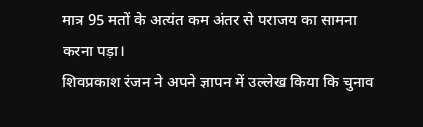मात्र 95 मतों के अत्यंत कम अंतर से पराजय का सामना करना पड़ा।
शिवप्रकाश रंजन ने अपने ज्ञापन में उल्लेख किया कि चुनाव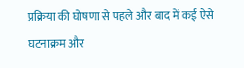प्रक्रिया की घोषणा से पहले और बाद में कई ऐसे घटनाक्रम और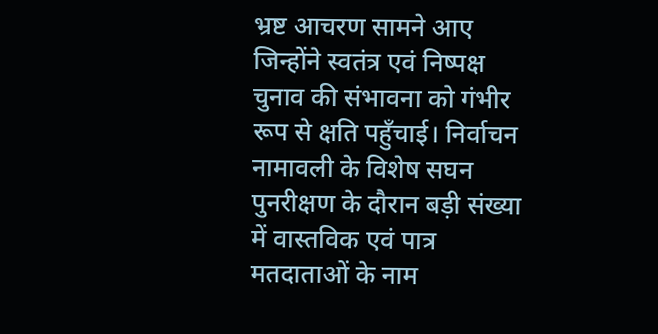भ्रष्ट आचरण सामने आए जिन्होंने स्वतंत्र एवं निष्पक्ष चुनाव की संभावना को गंभीर रूप से क्षति पहुँचाई। निर्वाचन नामावली के विशेष सघन पुनरीक्षण के दौरान बड़ी संख्या में वास्तविक एवं पात्र मतदाताओं के नाम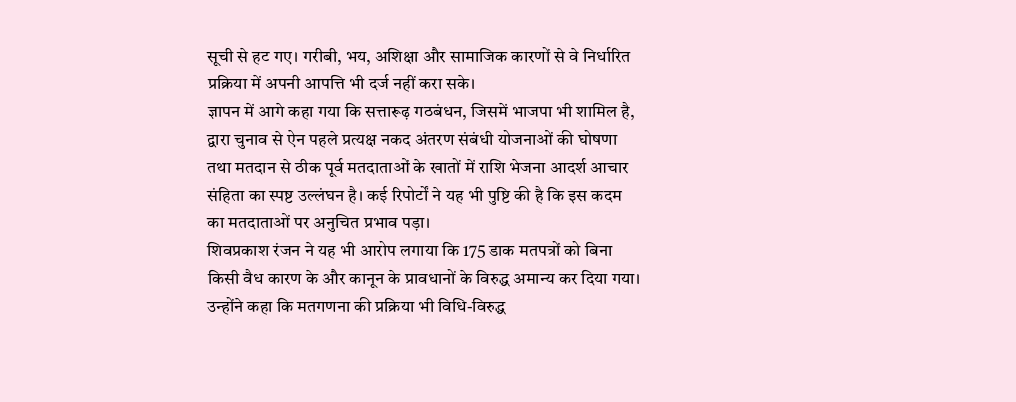सूची से हट गए। गरीबी, भय, अशिक्षा और सामाजिक कारणों से वे निर्धारित प्रक्रिया में अपनी आपत्ति भी दर्ज नहीं करा सके।
ज्ञापन में आगे कहा गया कि सत्तारूढ़ गठबंधन, जिसमें भाजपा भी शामिल है, द्वारा चुनाव से ऐन पहले प्रत्यक्ष नकद अंतरण संबंधी योजनाओं की घोषणा तथा मतदान से ठीक पूर्व मतदाताओं के खातों में राशि भेजना आदर्श आचार संहिता का स्पष्ट उल्लंघन है। कई रिपोर्टों ने यह भी पुष्टि की है कि इस कदम का मतदाताओं पर अनुचित प्रभाव पड़ा।
शिवप्रकाश रंजन ने यह भी आरोप लगाया कि 175 डाक मतपत्रों को बिना किसी वैध कारण के और कानून के प्रावधानों के विरुद्ध अमान्य कर दिया गया। उन्होंने कहा कि मतगणना की प्रक्रिया भी विधि-विरुद्ध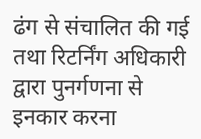ढंग से संचालित की गई तथा रिटर्निंग अधिकारी द्वारा पुनर्गणना से इनकार करना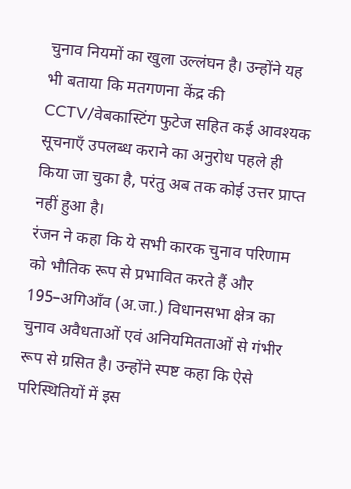चुनाव नियमों का खुला उल्लंघन है। उन्होंने यह भी बताया कि मतगणना केंद्र की CCTV/वेबकास्टिंग फुटेज सहित कई आवश्यक सूचनाएँ उपलब्ध कराने का अनुरोध पहले ही किया जा चुका है, परंतु अब तक कोई उत्तर प्राप्त नहीं हुआ है।
रंजन ने कहा कि ये सभी कारक चुनाव परिणाम को भौतिक रूप से प्रभावित करते हैं और 195–अगिआँव (अ.जा.) विधानसभा क्षेत्र का चुनाव अवैधताओं एवं अनियमितताओं से गंभीर रूप से ग्रसित है। उन्होंने स्पष्ट कहा कि ऐसे परिस्थितियों में इस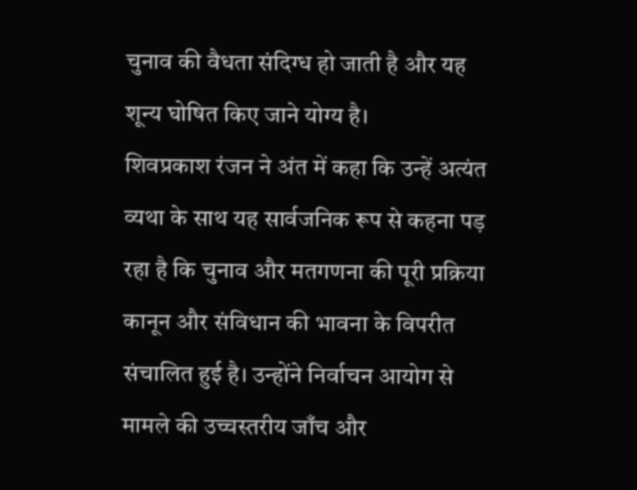चुनाव की वैधता संदिग्ध हो जाती है और यह शून्य घोषित किए जाने योग्य है।
शिवप्रकाश रंजन ने अंत में कहा कि उन्हें अत्यंत व्यथा के साथ यह सार्वजनिक रूप से कहना पड़ रहा है कि चुनाव और मतगणना की पूरी प्रक्रिया कानून और संविधान की भावना के विपरीत संचालित हुई है। उन्होंने निर्वाचन आयोग से मामले की उच्चस्तरीय जाँच और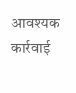आवश्यक कार्रवाई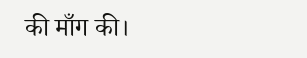की माँग की।